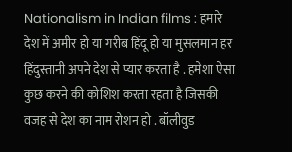Nationalism in Indian films : हमारे देश में अमीर हो या गरीब हिंदू हो या मुसलमान हर हिंदुस्तानी अपने देश से प्यार करता है . हमेशा ऐसा कुछ करने की कोशिश करता रहता है जिसकी वजह से देश का नाम रोशन हो . बॉलीवुड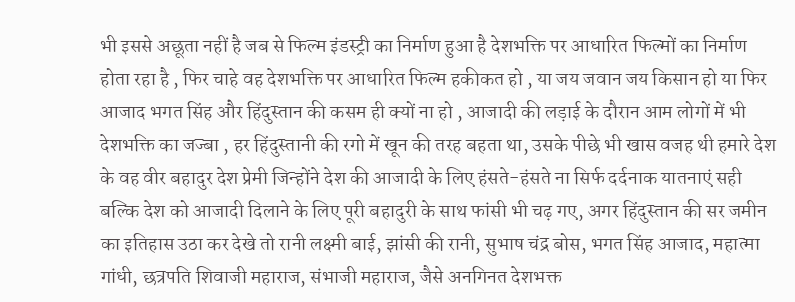भी इससे अछूता नहीं है जब से फिल्म इंडस्ट्री का निर्माण हुआ है देशभक्ति पर आधारित फिल्मों का निर्माण होता रहा है , फिर चाहे वह देशभक्ति पर आधारित फिल्म हकीकत हो , या जय जवान जय किसान हो या फिर आजाद भगत सिंह और हिंदुस्तान की कसम ही क्यों ना हो , आजादी की लड़ाई के दौरान आम लोगों में भी देशभक्ति का जज्बा , हर हिंदुस्तानी की रगो में खून की तरह बहता था, उसके पीछे भी खास वजह थी हमारे देश के वह वीर बहादुर देश प्रेमी जिन्होंने देश की आजादी के लिए हंसते-हंसते ना सिर्फ दर्दनाक यातनाएं सही बल्कि देश को आजादी दिलाने के लिए पूरी बहादुरी के साथ फांसी भी चढ़ गए, अगर हिंदुस्तान की सर जमीन का इतिहास उठा कर देखे तो रानी लक्ष्मी बाई, झांसी की रानी, सुभाष चंद्र बोस, भगत सिंह आजाद, महात्मा गांधी, छत्रपति शिवाजी महाराज, संभाजी महाराज, जैसे अनगिनत देशभक्त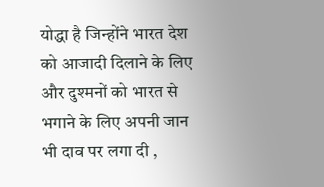योद्धा है जिन्होंने भारत देश को आजादी दिलाने के लिए और दुश्मनों को भारत से भगाने के लिए अपनी जान भी दाव पर लगा दी ,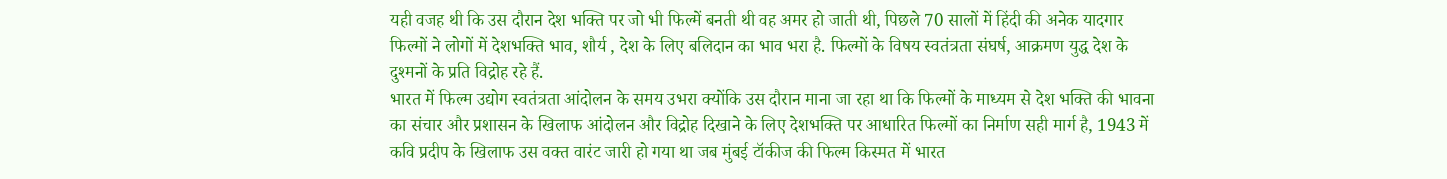यही वजह थी कि उस दौरान देश भक्ति पर जो भी फिल्में बनती थी वह अमर हो जाती थी, पिछले 70 सालों में हिंदी की अनेक यादगार फिल्मों ने लोगों में देशभक्ति भाव, शौर्य , देश के लिए बलिदान का भाव भरा है. फिल्मों के विषय स्वतंत्रता संघर्ष, आक्रमण युद्ध देश के दुश्मनों के प्रति विद्रोह रहे हैं.
भारत में फिल्म उद्योग स्वतंत्रता आंदोलन के समय उभरा क्योंकि उस दौरान माना जा रहा था कि फिल्मों के माध्यम से देश भक्ति की भावना का संचार और प्रशासन के खिलाफ आंदोलन और विद्रोह दिखाने के लिए देशभक्ति पर आधारित फिल्मों का निर्माण सही मार्ग है, 1943 में कवि प्रदीप के खिलाफ उस वक्त वारंट जारी हो गया था जब मुंबई टॉकीज की फिल्म किस्मत में भारत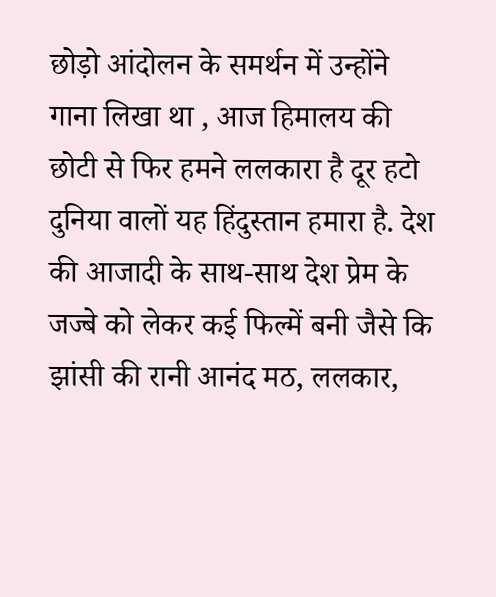छोड़ो आंदोलन के समर्थन में उन्होंने गाना लिखा था , आज हिमालय की छोटी से फिर हमने ललकारा है दूर हटो दुनिया वालों यह हिंदुस्तान हमारा है. देश की आजादी के साथ-साथ देश प्रेम के जज्बे को लेकर कई फिल्में बनी जैसे कि झांसी की रानी आनंद मठ, ललकार,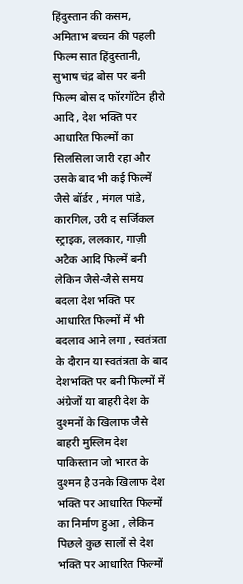हिंदुस्तान की कसम, अमिताभ बच्चन की पहली फिल्म सात हिंदुस्तानी, सुभाष चंद्र बोस पर बनी फिल्म बोस द फॉरगॉटेन हीरो आदि , देश भक्ति पर आधारित फिल्मों का सिलसिला जारी रहा और उसके बाद भी कई फिल्में जैसे बॉर्डर , मंगल पांडे, कारगिल, उरी द सर्जिकल स्ट्राइक, ललकार, गाज़ी अटैक आदि फिल्में बनी लेकिन जैसे-जैसे समय बदला देश भक्ति पर आधारित फिल्मों में भी बदलाव आने लगा , स्वतंत्रता के दौरान या स्वतंत्रता के बाद देशभक्ति पर बनी फिल्मों में अंग्रेजों या बाहरी देश के दुश्मनों के खिलाफ जैसे बाहरी मुस्लिम देश पाकिस्तान जो भारत के दुश्मन है उनके खिलाफ देश भक्ति पर आधारित फिल्मों का निर्माण हुआ , लेकिन पिछले कुछ सालों से देश भक्ति पर आधारित फिल्मों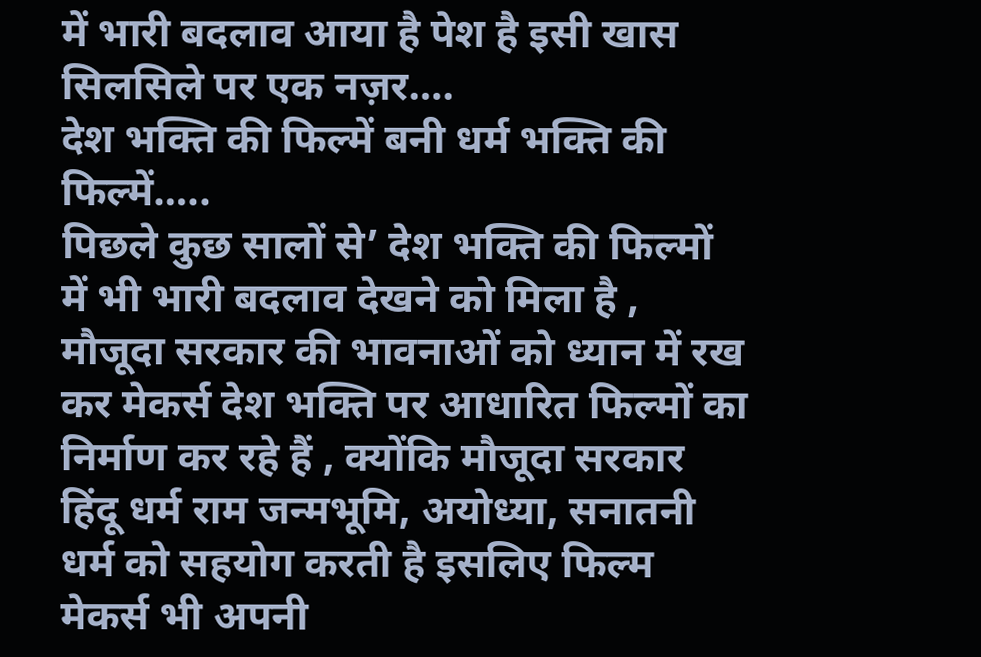में भारी बदलाव आया है पेश है इसी खास सिलसिले पर एक नज़र….
देश भक्ति की फिल्में बनी धर्म भक्ति की फिल्में…..
पिछले कुछ सालों से’ देश भक्ति की फिल्मों में भी भारी बदलाव देखने को मिला है , मौजूदा सरकार की भावनाओं को ध्यान में रख कर मेकर्स देश भक्ति पर आधारित फिल्मों का निर्माण कर रहे हैं , क्योंकि मौजूदा सरकार हिंदू धर्म राम जन्मभूमि, अयोध्या, सनातनी धर्म को सहयोग करती है इसलिए फिल्म मेकर्स भी अपनी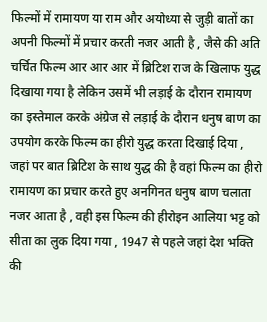फिल्मों में रामायण या राम और अयोध्या से जुड़ी बातों का अपनी फिल्मों में प्रचार करती नजर आती है , जैसे की अति चर्चित फिल्म आर आर आर में ब्रिटिश राज के खिलाफ युद्ध दिखाया गया है लेकिन उसमें भी लड़ाई के दौरान रामायण का इस्तेमाल करके अंग्रेज से लड़ाई के दौरान धनुष बाण का उपयोग करके फिल्म का हीरो युद्ध करता दिखाई दिया , जहां पर बात ब्रिटिश के साथ युद्ध की है वहां फिल्म का हीरो रामायण का प्रचार करते हुए अनगिनत धनुष बाण चलाता नजर आता है , वही इस फिल्म की हीरोइन आलिया भट्ट को सीता का लुक दिया गया , 1947 से पहले जहां देश भक्ति की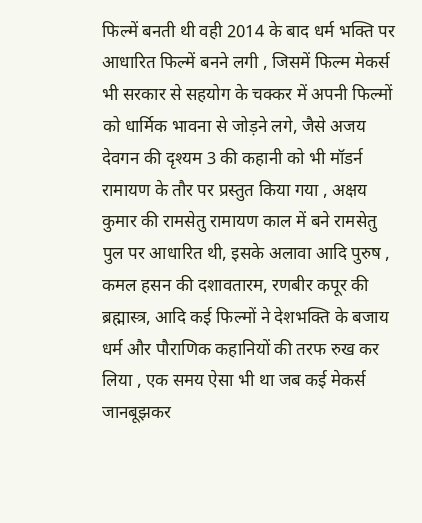फिल्में बनती थी वही 2014 के बाद धर्म भक्ति पर आधारित फिल्में बनने लगी , जिसमें फिल्म मेकर्स भी सरकार से सहयोग के चक्कर में अपनी फिल्मों को धार्मिक भावना से जोड़ने लगे, जैसे अजय देवगन की दृश्यम 3 की कहानी को भी मॉडर्न रामायण के तौर पर प्रस्तुत किया गया , अक्षय कुमार की रामसेतु रामायण काल में बने रामसेतु पुल पर आधारित थी, इसके अलावा आदि पुरुष , कमल हसन की दशावतारम, रणबीर कपूर की ब्रह्मास्त्र, आदि कई फिल्मों ने देशभक्ति के बजाय धर्म और पौराणिक कहानियों की तरफ रुख कर लिया , एक समय ऐसा भी था जब कई मेकर्स जानबूझकर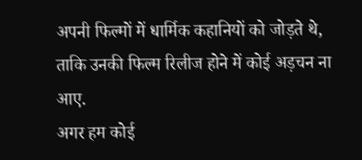अपनी फिल्मों में धार्मिक कहानियों को जोड़ते थे, ताकि उनकी फिल्म रिलीज होने में कोई अड़चन ना आए.
अगर हम कोई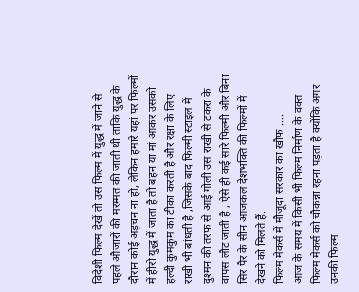विदेशी फिल्म देखें तो उस फिल्म में युद्ध में जाने से पहले औजारों की मरम्मत की जाती थी ताकि युद्ध के दौरान कोई अड़चन ना हो, लेकिन हमारे यहां पर फिल्मों में हीरो युद्ध में जाता है तो बहन या मां आकर उसको हल्दी कुमकुम का टीका करती है और रक्षा के लिए राखी भी बांधती है ,जिसके बाद फिल्मी स्टाइल में दुश्मन की तरफ से आई गोली उस राखी से टकरा के वापस लौट जाती है , ऐसे ही कई सारे फिल्मी और बिना सिर पैर के सीन आजकल देशभक्ति की फिल्मों में देखने को मिलते हैं.
फिल्म मेकर्स में मौजूदा सरकार का खौफ ….
आज के समय में किसी भी फिल्म निर्माण के वक्त फिल्म मेकर्स को चौकन्ना रहना पड़ता है क्योंकि अगर उनकी फिल्म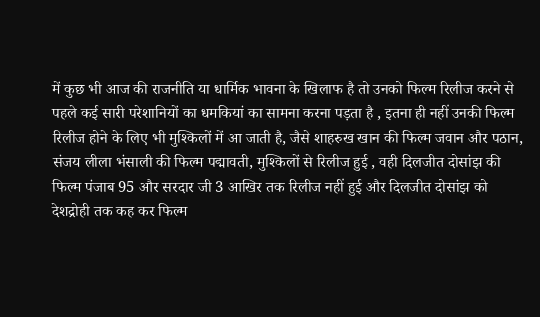में कुछ भी आज की राजनीति या धार्मिक भावना के खिलाफ है तो उनको फिल्म रिलीज करने से पहले कई सारी परेशानियों का धमकियां का सामना करना पड़ता है , इतना ही नहीं उनकी फिल्म रिलीज होने के लिए भी मुश्किलों में आ जाती है, जैसे शाहरुख खान की फिल्म जवान और पठान, संजय लीला भंसाली की फिल्म पद्मावती, मुश्किलों से रिलीज हुई , वही दिलजीत दोसांझ की फिल्म पंजाब 95 और सरदार जी 3 आखिर तक रिलीज नहीं हुई और दिलजीत दोसांझ को देशद्रोही तक कह कर फिल्म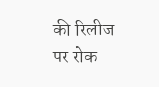की रिलीज पर रोक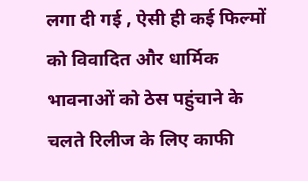लगा दी गई , ऐसी ही कई फिल्मों को विवादित और धार्मिक भावनाओं को ठेस पहुंचाने के चलते रिलीज के लिए काफी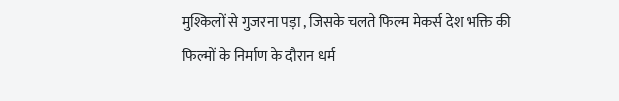मुश्किलों से गुजरना पड़ा , जिसके चलते फिल्म मेकर्स देश भक्ति की फिल्मों के निर्माण के दौरान धर्म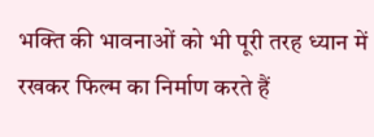भक्ति की भावनाओं को भी पूरी तरह ध्यान में रखकर फिल्म का निर्माण करते हैं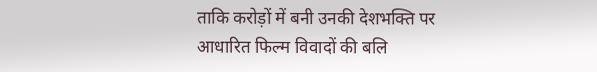ताकि करोड़ों में बनी उनकी देशभक्ति पर आधारित फिल्म विवादों की बलि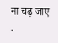ना चढ़ जाए .